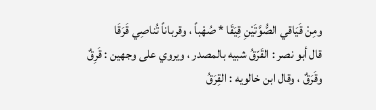ومِنْ قَيَاقي الصُّوَّتَيْنِ قِيَقَا * صُهْباً ، وقرباناً تُناصِي قَرَقَا
قال أبو نصر : القَرّقُ شبيه بالمصدر ، ويروي على وجهين : قَرِقٌ وقَرَقٌ ، وقال ابن خالويه : القِرَقُ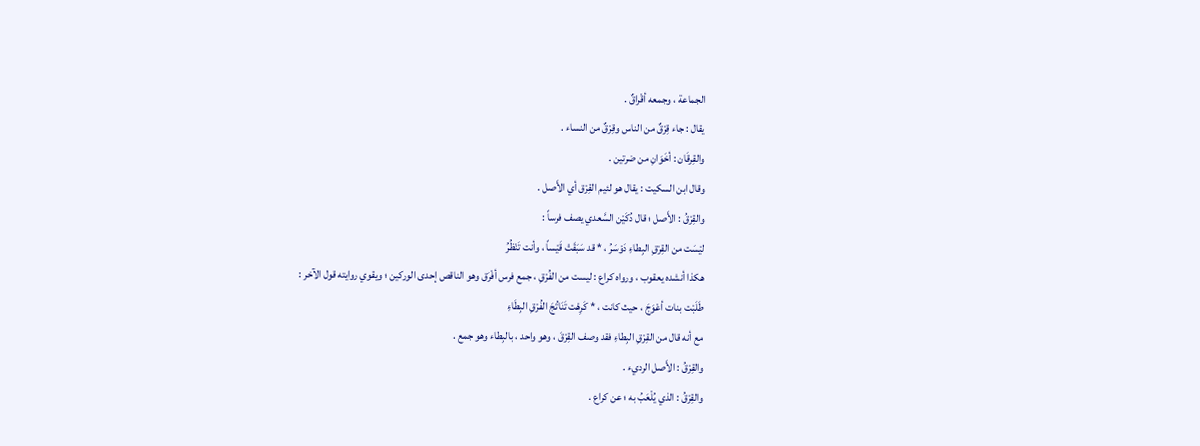الجماعة ، وجمعه أقْراقٌ .
يقال : جاء قِرْقٌ من الناس وقِرْقٌ من النساء .
والقِرقَان : أخَوَانِ من ضرتين .
وقال ابن السكيت : يقال هو لئيم القِرْق أي الأَصل .
والقِرْقُ : الأَصل ؛ قال دُكَيْن السَّعدي يصف فرساً :
ليْسَت من القِرْقِ البِطاءِ دَوْسَرُ ، * قد سَبَقَتْ قَيْساً ، وأنت تَنْظُرُ
هكذا أنشده يعقوب ، ورواه كراع : ليست من الفُرْقِ ، جمع فرس أفْرَق وهو الناقص إحدى الوركين ؛ ويقوي روايته قول الآخر :
طَلَبْت بنات أعْوَجَ ، حيث كانت ، * كَرِهْت تَنَاتُجَ الفُرْقِ البِطَاءِ
مع أنه قال من القِرْقِ البِطاءِ فقد وصف القِرْقَ ، وهو واحد ، بالبِطاء وهو جمع .
والقِرْقُ : الأَصل الرديء .
والقِرْقُ : الذي يُلْعَبُ به ؛ عن كراع .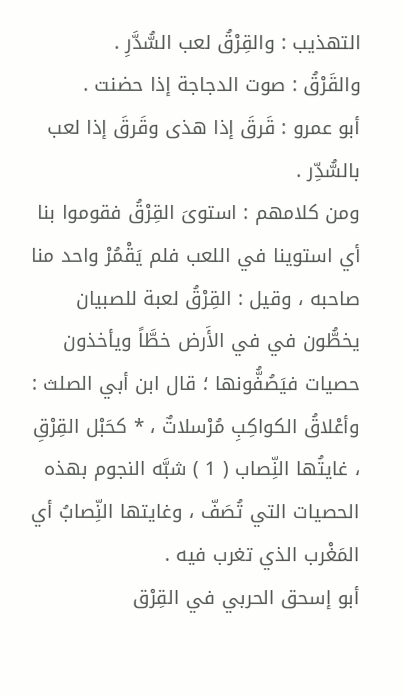التهذيب : والقِرْقُ لعب السُّدَّرِ .
والقَرْقُ : صوت الدجاجة إذا حضنت .
أبو عمرو : قَرقَ إذا هذى وقَرقَ إذا لعب بالسُّدِّر .
ومن كلامهم : استوىَ القِرْقُ فقوموا بنا أي استوينا في اللعب فلم يَقْمُرْ واحد منا صاحبه ، وقيل : القِرْقُ لعبة للصبيان يخطُّون في في الأَرض خطَّاً ويأخذون حصيات فيَصُفُّونها ؛ قال ابن أبي الصلث :
وأعْلاقُ الكواكِبِ مُرْسلاتٌ ، * كحَبْل القِرْقِ ، غايتُها النِّصاب ( 1 ) شبَّه النجوم بهذه الحصيات التي تُصَفّ ، وغايتها النِّصابُ أي المَغْرب الذي تغرب فيه .
أبو إسحق الحربي في القِرْق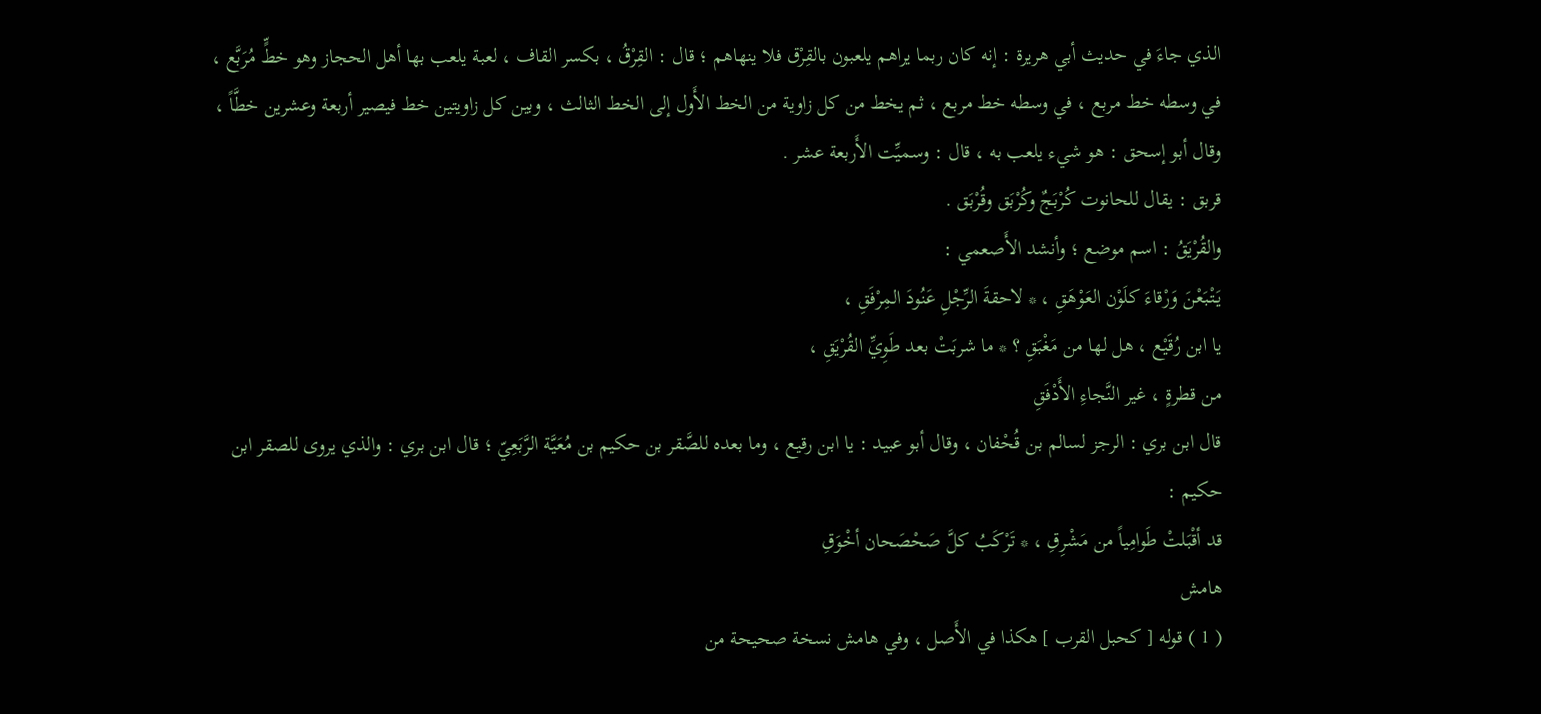الذي جاءَ في حديث أبي هريرة : إنه كان ربما يراهم يلعبون بالقِرْق فلا ينهاهم ؛ قال : القِرْقُ ، بكسر القاف ، لعبة يلعب بها أهل الحجاز وهو خطٍّ مُرَبَّع ، في وسطه خط مربع ، في وسطه خط مربع ، ثم يخط من كل زاوية من الخط الأَول إلى الخط الثالث ، وبين كل زاويتين خط فيصير أربعة وعشرين خطَّاً ، وقال أبو إسحق : هو شيء يلعب به ، قال : وسميِّت الأَربعة عشر .
قربق : يقال للحانوت كُرْبَجٌ وكُرْبَق وقُرْبَق .
والقُرْيَقُ : اسم موضع ؛ وأنشد الأَصعمي :
يَتْبَعْنَ وَرْقاءَ كلَوْن العَوْهَقِ ، * لاحقةَ الرِّجْلِ عَنُودَ المِرْفَقِ ،
يا ابن رُقَيْع ، هل لها من مَغْبَقِ ؟ * ما شربَتْ بعد طَوِيِّ القُرْيَقِ ،
من قطرةٍ ، غير النَّجاءِ الأَدْفَقِ
قال ابن بري : الرجز لسالم بن قُحْفان ، وقال أبو عبيد : يا ابن رقيع ، وما بعده للصَّقر بن حكيم بن مُعَيَّة الرَّبَعِيّ ؛ قال ابن بري : والذي يروى للصقر ابن حكيم :
قد أقْبَلتْ طَوامِياً من مَشْرِقِ ، * تَرْكَبُ كلَّ صَحْصَحان أخْوَقِ
هامش
( 1 ) قوله [ كحبل القرب ] هكذا في الأَصل ، وفي هامش نسخة صحيحة من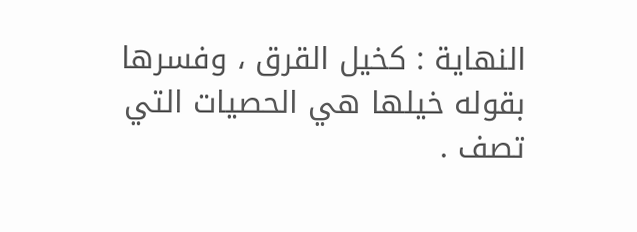النهاية : كخيل القرق ، وفسرها بقوله خيلها هي الحصيات التي تصف .